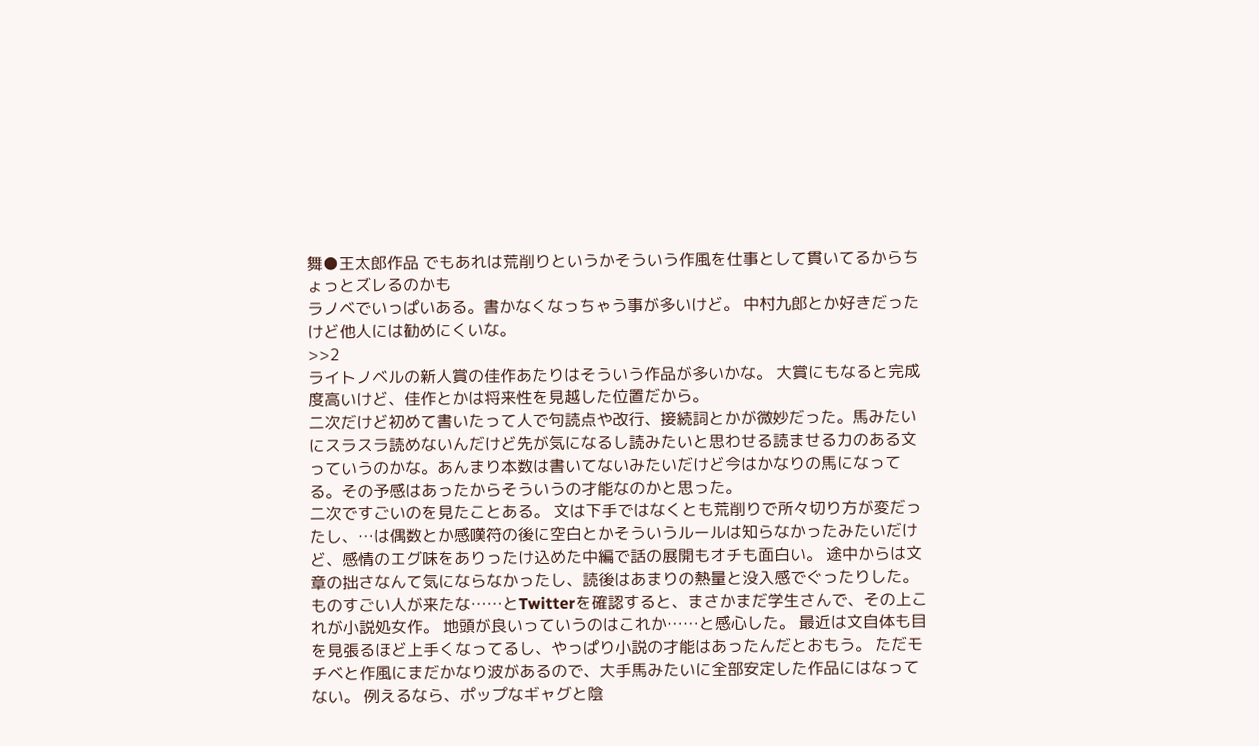舞●王太郎作品 でもあれは荒削りというかそういう作風を仕事として貫いてるからちょっとズレるのかも
ラノベでいっぱいある。書かなくなっちゃう事が多いけど。 中村九郎とか好きだったけど他人には勧めにくいな。
>>2
ライトノベルの新人賞の佳作あたりはそういう作品が多いかな。 大賞にもなると完成度高いけど、佳作とかは将来性を見越した位置だから。
二次だけど初めて書いたって人で句読点や改行、接続詞とかが微妙だった。馬みたいにスラスラ読めないんだけど先が気になるし読みたいと思わせる読ませる力のある文っていうのかな。あんまり本数は書いてないみたいだけど今はかなりの馬になってる。その予感はあったからそういうの才能なのかと思った。
二次ですごいのを見たことある。 文は下手ではなくとも荒削りで所々切り方が変だったし、…は偶数とか感嘆符の後に空白とかそういうルールは知らなかったみたいだけど、感情のエグ味をありったけ込めた中編で話の展開もオチも面白い。 途中からは文章の拙さなんて気にならなかったし、読後はあまりの熱量と没入感でぐったりした。 ものすごい人が来たな……とTwitterを確認すると、まさかまだ学生さんで、その上これが小説処女作。 地頭が良いっていうのはこれか……と感心した。 最近は文自体も目を見張るほど上手くなってるし、やっぱり小説の才能はあったんだとおもう。 ただモチベと作風にまだかなり波があるので、大手馬みたいに全部安定した作品にはなってない。 例えるなら、ポップなギャグと陰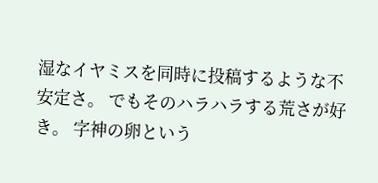湿なイヤミスを同時に投稿するような不安定さ。 でもそのハラハラする荒さが好き。 字神の卵という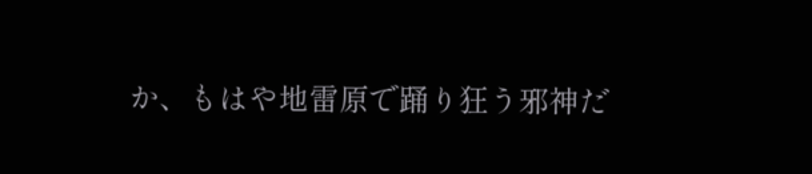か、もはや地雷原で踊り狂う邪神だ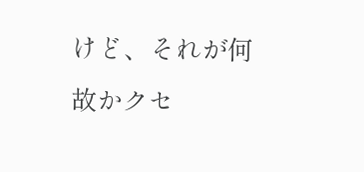けど、それが何故かクセ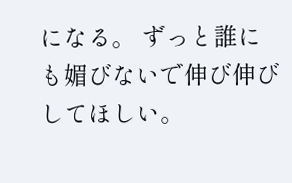になる。 ずっと誰にも媚びないで伸び伸びしてほしい。